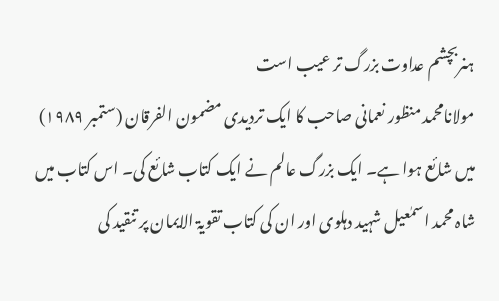ہنربچشم عداوت بزرگ تر عیب است
مولانامحمد منظور نعمانی صاحب کا ایک تردیدی مضمون الفرقان (ستمبر ۱۹۸۹) میں شائع ہوا ہے۔ ایک بزرگ عالم نے ایک کتاب شائع کی۔ اس کتاب میں شاہ محمد اسمٰعیل شہید دہلوی اور ان کی کتاب تقویۃ الایمان پر تنقید کی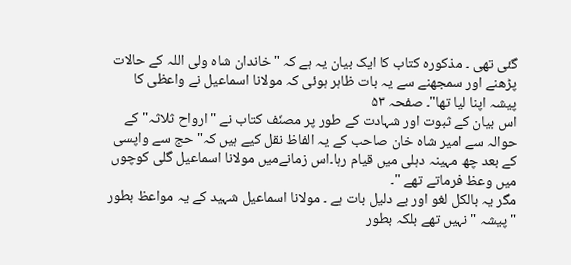گئی تھی ۔ مذکورہ کتاب کا ایک بیان یہ ہے کہ "خاندان شاہ ولی اللہ کے حالات پڑھنے اور سمجھنے سے یہ بات ظاہر ہوئی کہ مولانا اسماعیل نے واعظی کا پیشہ اپنا لیا تھا"۔ صفحہ ۵۳
اس بیان کے ثبوت اور شہادت کے طور پر مصنّف کتاب نے "ارواح ثلاثہ" کے حوالہ سے امیر شاہ خان صاحب کے یہ الفاظ نقل کیے ہیں کہ" حج سے واپسی کے بعد چھ مہینہ دہلی میں قیام رہا۔اس زمانےمیں مولانا اسماعیل گلی کوچوں میں وعظ فرماتے تھے "۔
مگر یہ بالکل لغو اور بے دلیل بات ہے ۔ مولانا اسماعیل شہید کے یہ مواعظ بطور "پیشہ "نہیں تھے بلکہ بطور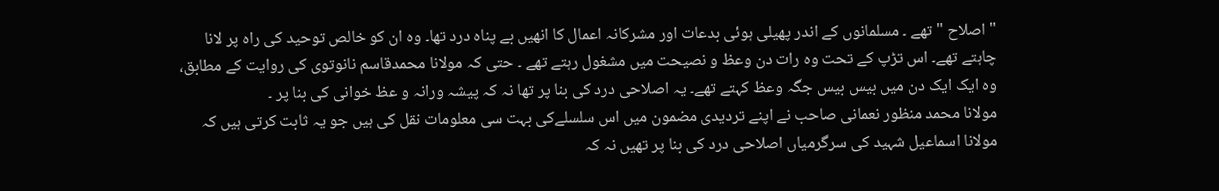"اصلاح "تھے ۔ مسلمانوں کے اندر پھیلی ہوئی بدعات اور مشرکانہ اعمال کا انھیں بے پناہ درد تھا۔ وہ ان کو خالص توحید کی راہ پر لانا چاہتے تھے۔ اس تڑپ کے تحت وہ رات دن وعظ و نصیحت میں مشغول رہتے تھے ۔ حتی کہ مولانا محمدقاسم نانوتوی کی روایت کے مطابق، وہ ایک ایک دن میں بیس بیس جگہ وعظ کہتے تھے۔ یہ اصلاحی درد کی بنا پر تھا نہ کہ پیشہ ورانہ و عظ خوانی کی بنا پر ۔
مولانا محمد منظور نعمانی صاحب نے اپنے تردیدی مضمون میں اس سلسلےکی بہت سی معلومات نقل کی ہیں جو یہ ثابت کرتی ہیں کہ مولانا اسماعیل شہید کی سرگرمیاں اصلاحی درد کی بنا پر تھیں نہ کہ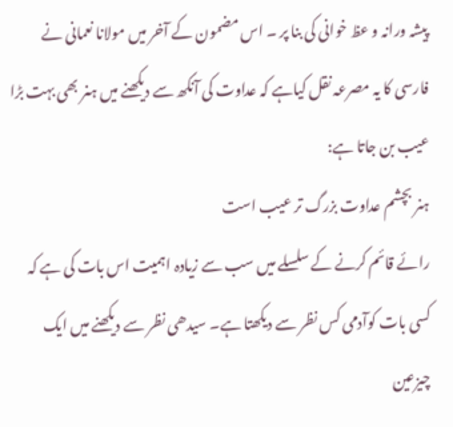پیشہ ورانہ و عظ خوانی کی بنا پر ۔ اس مضمون کے آخر میں مولانا نعمانی نے فارسی کا یہ مصرعہ نقل کیاہے کہ عداوت کی آنکھ سے دیکھنے میں ہنر بھی بہت بڑا عیب بن جاتا ہے:
ہنر بچشم عداوت بزرگ تر عیب است
رائے قائم کرنے کے سلسلے میں سب سے زیادہ اہمیت اس بات کی ہے کہ کسی بات کوآدمی کس نظر سے دیکھتا ہے۔ سیدھی نظر سے دیکھنے میں ایک چیزعین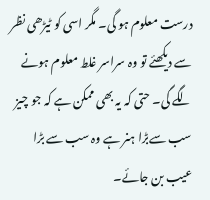درست معلوم ہو گی۔ مگر اسی کو ٹیڑھی نظر سے دیکھئے تو وہ سراسر غلط معلوم ہونے لگے گی۔ حتی کہ یہ بھی ممکن ہے کہ جو چیز سب سےبڑا ہنر ہے وہ سب سے بڑا عیب بن جائے۔